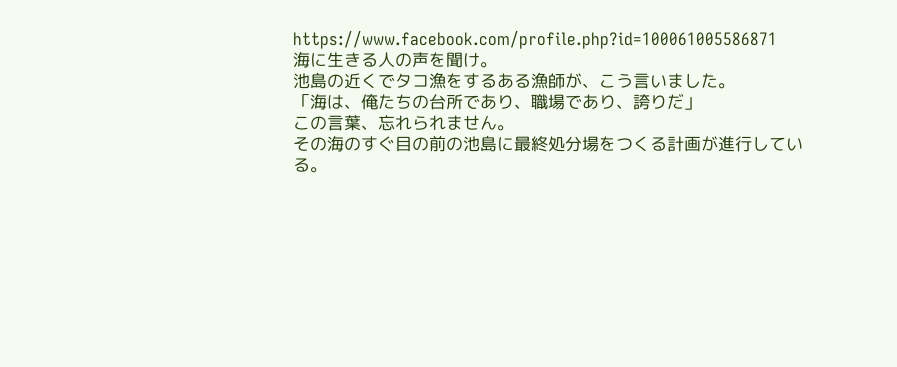https://www.facebook.com/profile.php?id=100061005586871
海に生きる人の声を聞け。
池島の近くでタコ漁をするある漁師が、こう言いました。
「海は、俺たちの台所であり、職場であり、誇りだ」
この言葉、忘れられません。
その海のすぐ目の前の池島に最終処分場をつくる計画が進行している。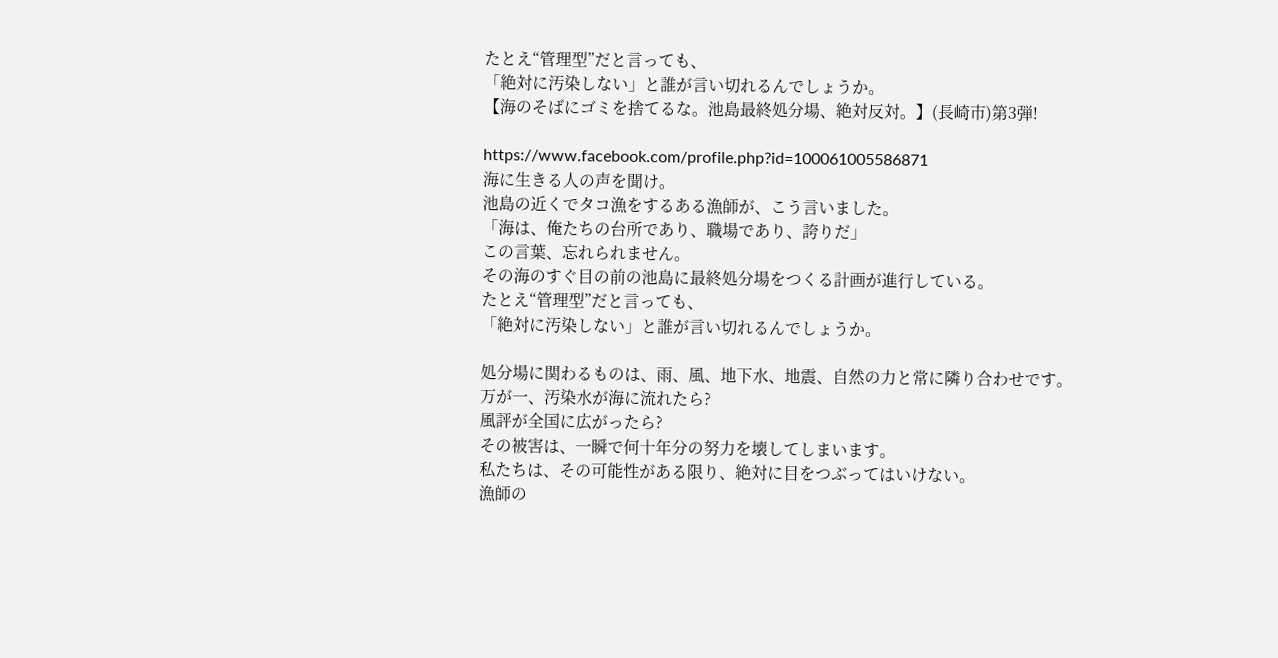たとえ“管理型”だと言っても、
「絶対に汚染しない」と誰が言い切れるんでしょうか。
【海のそばにゴミを捨てるな。池島最終処分場、絶対反対。】(長崎市)第3弾!

https://www.facebook.com/profile.php?id=100061005586871
海に生きる人の声を聞け。
池島の近くでタコ漁をするある漁師が、こう言いました。
「海は、俺たちの台所であり、職場であり、誇りだ」
この言葉、忘れられません。
その海のすぐ目の前の池島に最終処分場をつくる計画が進行している。
たとえ“管理型”だと言っても、
「絶対に汚染しない」と誰が言い切れるんでしょうか。

処分場に関わるものは、雨、風、地下水、地震、自然の力と常に隣り合わせです。
万が一、汚染水が海に流れたら?
風評が全国に広がったら?
その被害は、一瞬で何十年分の努力を壊してしまいます。
私たちは、その可能性がある限り、絶対に目をつぶってはいけない。
漁師の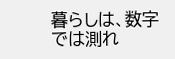暮らしは、数字では測れ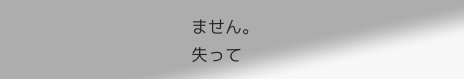ません。
失って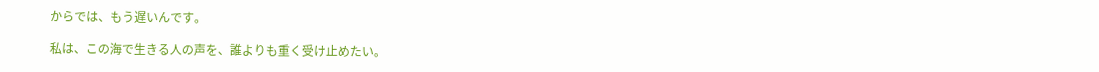からでは、もう遅いんです。

私は、この海で生きる人の声を、誰よりも重く受け止めたい。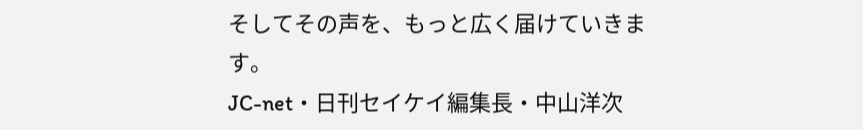そしてその声を、もっと広く届けていきます。
JC-net・日刊セイケイ編集長・中山洋次